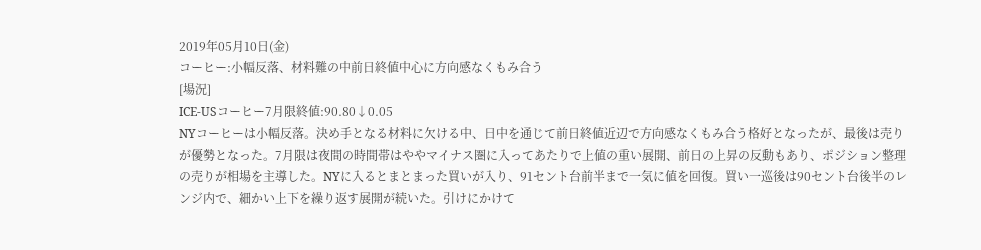2019年05月10日(金)
コーヒー:小幅反落、材料難の中前日終値中心に方向感なくもみ合う
[場況]
ICE-USコーヒー7月限終値:90.80↓0.05
NYコーヒーは小幅反落。決め手となる材料に欠ける中、日中を通じて前日終値近辺で方向感なくもみ合う格好となったが、最後は売りが優勢となった。7月限は夜間の時間帯はややマイナス圏に入ってあたりで上値の重い展開、前日の上昇の反動もあり、ポジション整理の売りが相場を主導した。NYに入るとまとまった買いが入り、91セント台前半まで一気に値を回復。買い一巡後は90セント台後半のレンジ内で、細かい上下を繰り返す展開が続いた。引けにかけて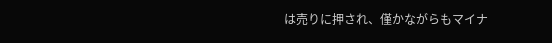は売りに押され、僅かながらもマイナ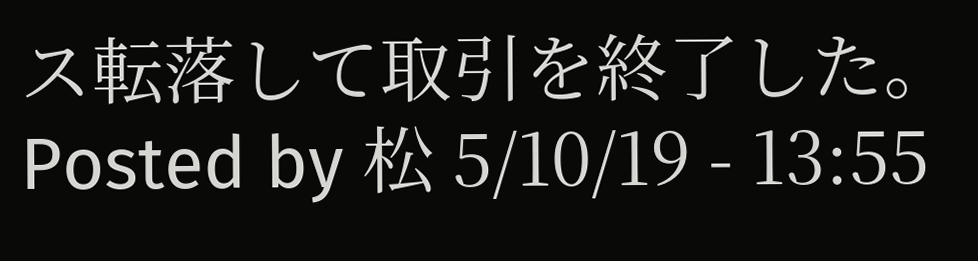ス転落して取引を終了した。
Posted by 松 5/10/19 - 13:55